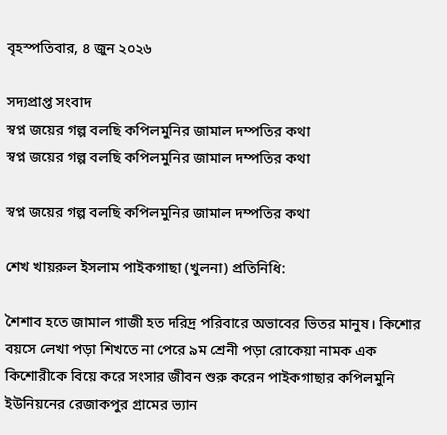বৃহস্পতিবার, ৪ জুন ২০২৬

সদ্যপ্রাপ্ত সংবাদ
স্বপ্ন জয়ের গল্প বলছি কপিলমুনির জামাল দম্পতির কথা
স্বপ্ন জয়ের গল্প বলছি কপিলমুনির জামাল দম্পতির কথা

স্বপ্ন জয়ের গল্প বলছি কপিলমুনির জামাল দম্পতির কথা

শেখ খায়রুল ইসলাম পাইকগাছা (খুলনা) প্রতিনিধি:

শৈশাব হতে জামাল গাজী হত দরিদ্র পরিবারে অভাবের ভিতর মানুষ। কিশোর বয়সে লেখা পড়া শিখতে না পেরে ৯ম শ্রেনী পড়া রোকেয়া নামক এক কিশোরীকে বিয়ে করে সংসার জীবন শুরু করেন পাইকগাছার কপিলমুনি ইউনিয়নের রেজাকপুর গ্রামের ভ্যান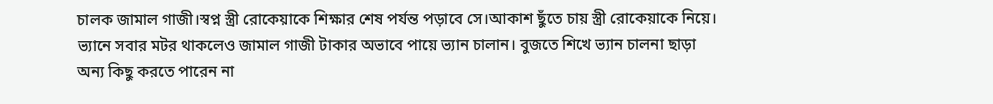চালক জামাল গাজী।স্বপ্ন স্ত্রী রোকেয়াকে শিক্ষার শেষ পর্যন্ত পড়াবে সে।আকাশ ছুঁতে চায় স্ত্রী রোকেয়াকে নিয়ে। ভ্যানে সবার মটর থাকলেও জামাল গাজী টাকার অভাবে পায়ে ভ্যান চালান। বুজতে শিখে ভ্যান চালনা ছাড়া অন্য কিছু করতে পারেন না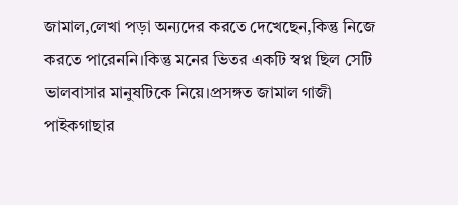জামাল,লেখা পড়া অন্যদের করতে দেখেছেন,কিন্তু নিজে করতে পারেননি।কিন্তু মনের ভিতর একটি স্বপ্ন ছিল সেটি ভালবাসার মানুষটিকে নিয়ে।প্রসঙ্গত জামাল গাজী পাইকগাছার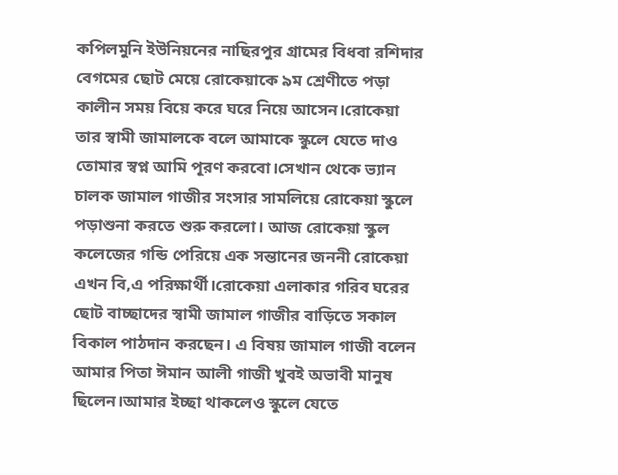কপিলমুনি ইউনিয়নের নাছিরপুর গ্রামের বিধবা রশিদার বেগমের ছোট মেয়ে রোকেয়াকে ৯ম শ্রেণীতে পড়া কালীন সময় বিয়ে করে ঘরে নিয়ে আসেন।রোকেয়া তার স্বামী জামালকে বলে আমাকে স্কুলে যেতে দাও তোমার স্বপ্ন আমি পূরণ করবো।সেখান থেকে ভ্যান চালক জামাল গাজীর সংসার সামলিয়ে রোকেয়া স্কুলে পড়াশুনা করতে শুরু করলো। আজ রোকেয়া স্কুল কলেজের গন্ডি পেরিয়ে এক সন্তানের জননী রোকেয়া এখন বি,এ পরিক্ষার্থী।রোকেয়া এলাকার গরিব ঘরের ছোট বাচ্ছাদের স্বামী জামাল গাজীর বাড়িতে সকাল বিকাল পাঠদান করছেন। এ বিষয় জামাল গাজী বলেন আমার পিতা ঈমান আলী গাজী খুবই অভাবী মানুষ ছিলেন।আমার ইচ্ছা থাকলেও স্কুলে যেতে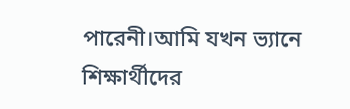পারেনী।আমি যখন ভ্যানে শিক্ষার্থীদের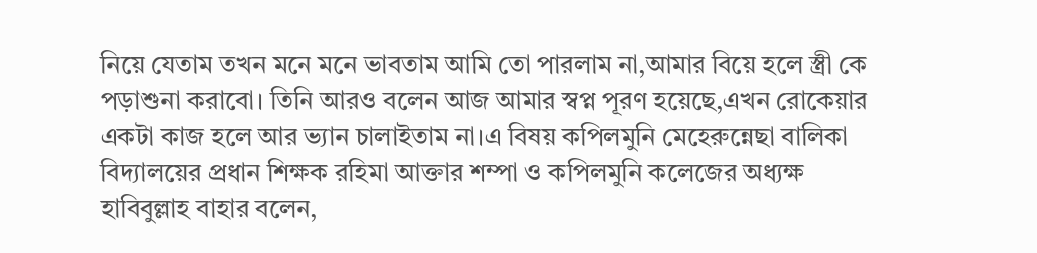নিয়ে যেতাম তখন মনে মনে ভাবতাম আমি তো পারলাম না,আমার বিয়ে হলে স্ত্রী কে পড়াশুনা করাবো। তিনি আরও বলেন আজ আমার স্বপ্ন পূরণ হয়েছে,এখন রোকেয়ার একটা কাজ হলে আর ভ্যান চালাইতাম না।এ বিষয় কপিলমুনি মেহেরুন্নেছা বালিকা বিদ্যালয়ের প্রধান শিক্ষক রহিমা আক্তার শম্পা ও কপিলমুনি কলেজের অধ্যক্ষ হাবিবুল্লাহ বাহার বলেন,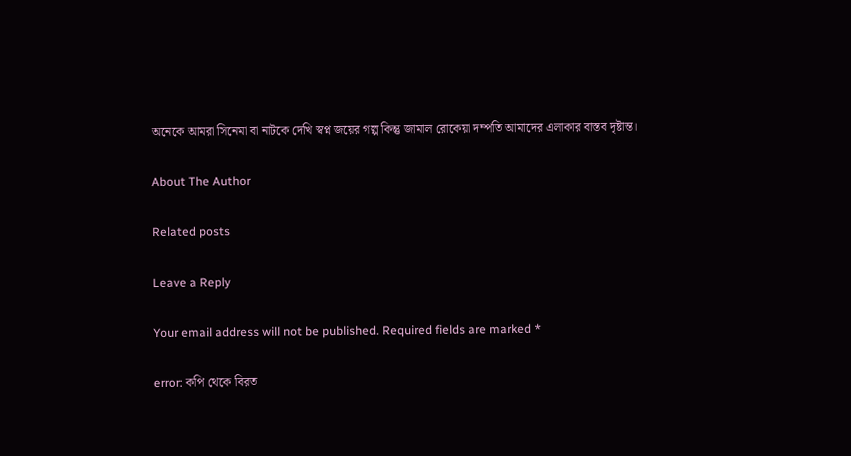অনেকে আমরা সিনেমা বা নাটকে দেখি স্বপ্ন জয়ের গল্প কিন্তু জামাল রোকেয়া দম্পতি আমাদের এলাকার বাস্তব দৃষ্টান্ত।

About The Author

Related posts

Leave a Reply

Your email address will not be published. Required fields are marked *

error: কপি থেকে বিরত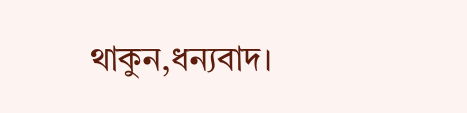থাকুন,ধন্যবাদ।